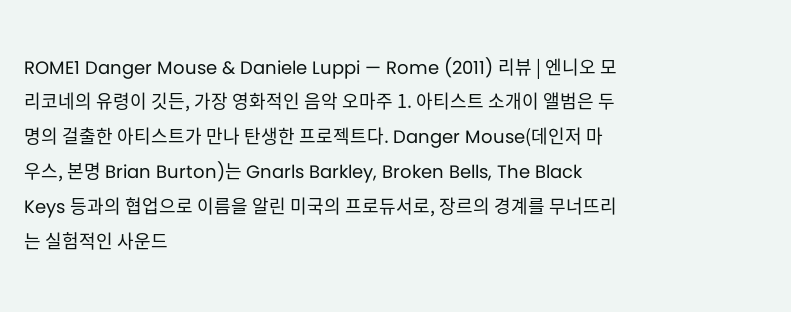ROME1 Danger Mouse & Daniele Luppi — Rome (2011) 리뷰 | 엔니오 모리코네의 유령이 깃든, 가장 영화적인 음악 오마주 1. 아티스트 소개이 앨범은 두 명의 걸출한 아티스트가 만나 탄생한 프로젝트다. Danger Mouse(데인저 마우스, 본명 Brian Burton)는 Gnarls Barkley, Broken Bells, The Black Keys 등과의 협업으로 이름을 알린 미국의 프로듀서로, 장르의 경계를 무너뜨리는 실험적인 사운드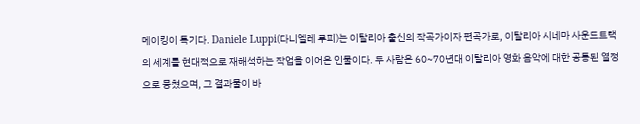메이킹이 특기다. Daniele Luppi(다니엘레 루피)는 이탈리아 출신의 작곡가이자 편곡가로, 이탈리아 시네마 사운드트랙의 세계를 현대적으로 재해석하는 작업을 이어온 인물이다. 두 사람은 60~70년대 이탈리아 영화 음악에 대한 공통된 열정으로 뭉쳤으며, 그 결과물이 바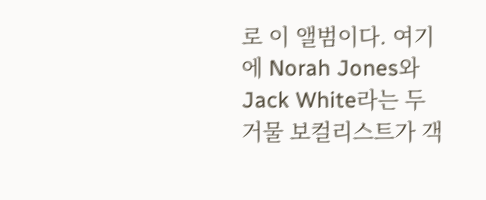로 이 앨범이다. 여기에 Norah Jones와 Jack White라는 두 거물 보컬리스트가 객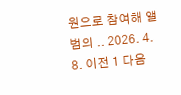원으로 참여해 앨범의 .. 2026. 4. 8. 이전 1 다음